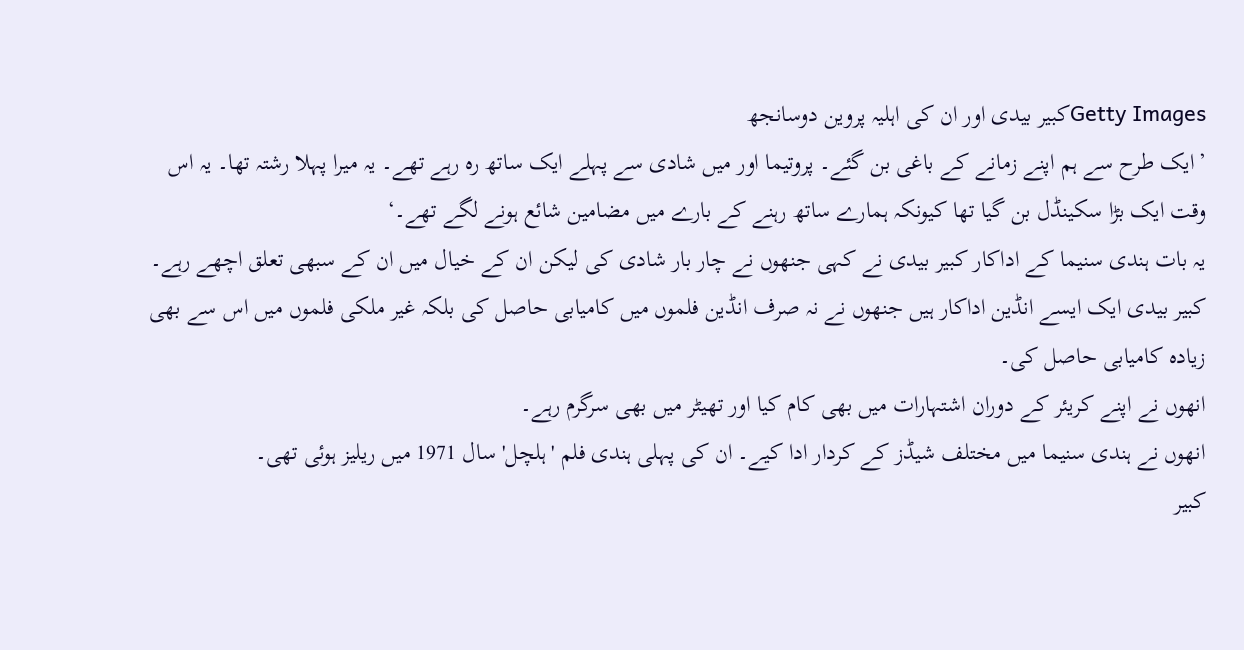Getty Imagesکبیر بیدی اور ان کی اہلیہ پروین دوسانجھ
’ایک طرح سے ہم اپنے زمانے کے باغی بن گئے۔ پروتیما اور میں شادی سے پہلے ایک ساتھ رہ رہے تھے۔ یہ میرا پہلا رشتہ تھا۔ یہ اس وقت ایک بڑا سکینڈل بن گیا تھا کیونکہ ہمارے ساتھ رہنے کے بارے میں مضامین شائع ہونے لگے تھے۔‘
یہ بات ہندی سنیما کے اداکار کبیر بیدی نے کہی جنھوں نے چار بار شادی کی لیکن ان کے خیال میں ان کے سبھی تعلق اچھے رہے۔
کبیر بیدی ایک ایسے انڈین اداکار ہیں جنھوں نے نہ صرف انڈین فلموں میں کامیابی حاصل کی بلکہ غیر ملکی فلموں میں اس سے بھی زیادہ کامیابی حاصل کی۔
انھوں نے اپنے کریئر کے دوران اشتہارات میں بھی کام کیا اور تھیٹر میں بھی سرگرم رہے۔
انھوں نے ہندی سنیما میں مختلف شیڈز کے کردار ادا کیے۔ ان کی پہلی ہندی فلم 'ہلچل' سال 1971 میں ریلیز ہوئی تھی۔
کبیر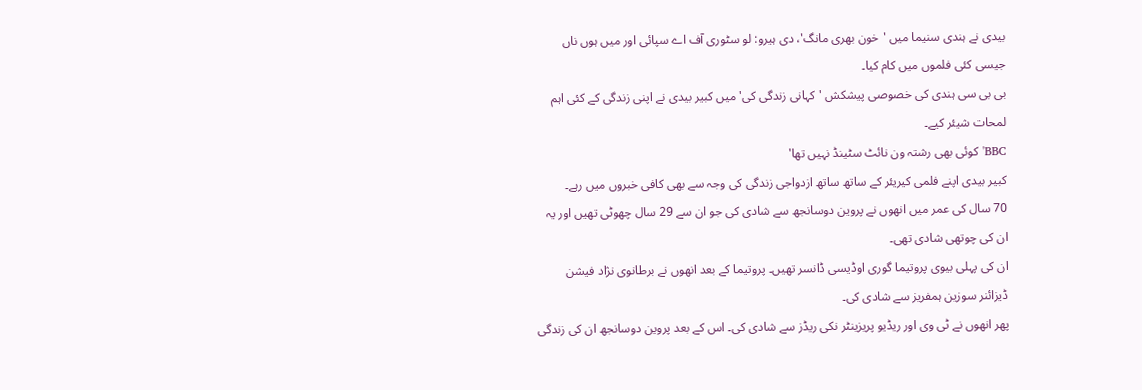بیدی نے ہندی سنیما میں 'خون بھری مانگ'، دی ہیرو: لو سٹوری آف اے سپائی اور میں ہوں ناں جیسی کئی فلموں میں کام کیا۔
بی بی سی ہندی کی خصوصی پیشکش 'کہانی زندگی کی' میں کبیر بیدی نے اپنی زندگی کے کئی اہم لمحات شیئر کیے۔
BBC'کوئی بھی رشتہ ون نائٹ سٹینڈ نہیں تھا'
کبیر بیدی اپنے فلمی کیریئر کے ساتھ ساتھ ازدواجی زندگی کی وجہ سے بھی کافی خبروں میں رہے۔
70 سال کی عمر میں انھوں نے پروین دوسانجھ سے شادی کی جو ان سے 29 سال چھوٹی تھیں اور یہ ان کی چوتھی شادی تھی۔
ان کی پہلی بیوی پروتیما گوری اوڈیسی ڈانسر تھیں۔ پروتیما کے بعد انھوں نے برطانوی نژاد فیشن ڈیزائنر سوزین ہمفریز سے شادی کی۔
پھر انھوں نے ٹی وی اور ریڈیو پریزینٹر نکی ریڈز سے شادی کی۔ اس کے بعد پروین دوسانجھ ان کی زندگی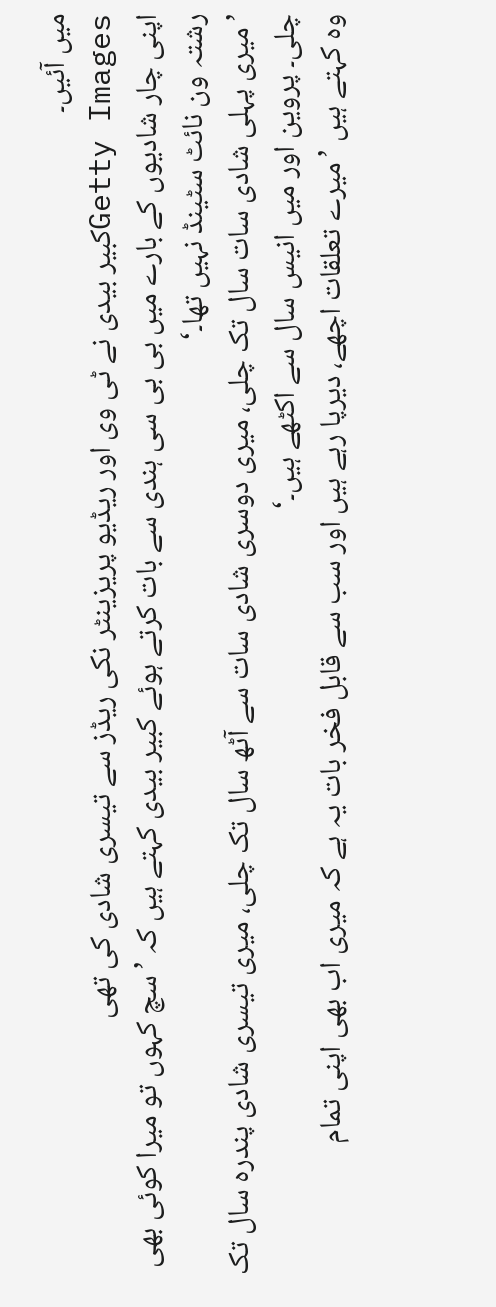میں آئیں۔
Getty Imagesکبیر بیدی نے ٹی وی اور ریڈیو پریزینٹر نکی ریڈز سے تیسری شادی کی تھی
اپنی چار شادیوں کے بارے میں بی بی سی ہندی سے بات کرتے ہوئے کبیر بیدی کہتے ہیں کہ ’سچ کہوں تو میرا کوئی بھی رشتہ ون نائٹ سٹینڈ نہیں تھا۔‘
’میری پہلی شادی سات سال تک چلی، میری دوسری شادی سات سے آٹھ سال تک چلی، میری تیسری شادی پندرہ سال تک چلی۔ پروین اور میں انیس سال سے اکٹھے ہیں۔‘
وہ کہتے ہیں ’میرے تعلقات اچھے، دیرپا رہے ہیں اور سب سے قابل فخر بات یہ ہے کہ میری اب بھی اپنی تمام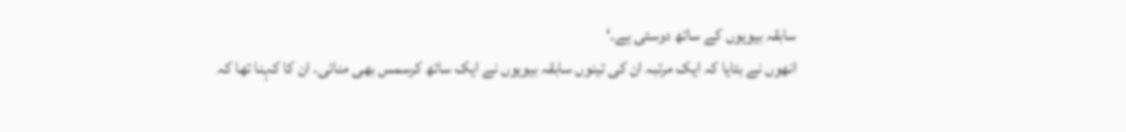سابقہ بیویوں کے ساتھ دوستی ہے۔‘
انھوں نے بتایا کہ ایک مرتبہ ان کی تینوں سابقہ بیویوں نے ایک ساتھ کرسمس بھی منائی۔ ان کا کہنا تھا کہ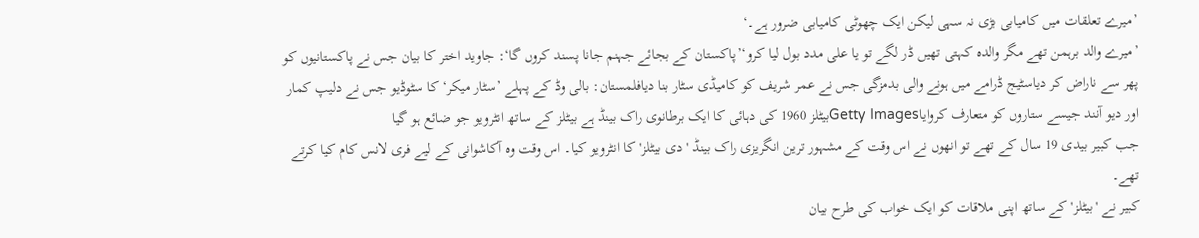’میرے تعلقات میں کامیابی بڑی نہ سہی لیکن ایک چھوٹی کامیابی ضرور ہے۔‘
’میرے والد برہمن تھے مگر والدہ کہتی تھیں ڈر لگے تو یا علی مدد بول لیا کرو‘’پاکستان کے بجائے جہنم جانا پسند کروں گا‘: جاوید اختر کا بیان جس نے پاکستانیوں کو پھر سے ناراض کر دیاسٹیج ڈرامے میں ہونے والی بدمزگی جس نے عمر شریف کو کامیڈی سٹار بنا دیافلمستان: بالی وڈ کے پہلے ’سٹار میکر‘ کا سٹوڈیو جس نے دلیپ کمار اور دیو آنند جیسے ستاروں کو متعارف کروایاGetty Imagesبیٹلز 1960 کی دہائی کا ایک برطانوی راک بینڈ ہے بیٹلز کے ساتھ انٹرویو جو ضائع ہو گیا
جب کبیر بیدی 19 سال کے تھے تو انھوں نے اس وقت کے مشہور ترین انگریزی راک بینڈ 'دی بیٹلز' کا انٹرویو کیا۔ اس وقت وہ آکاشوانی کے لیے فری لانس کام کیا کرتے تھے۔
کبیر نے 'بیٹلز' کے ساتھ اپنی ملاقات کو ایک خواب کی طرح بیان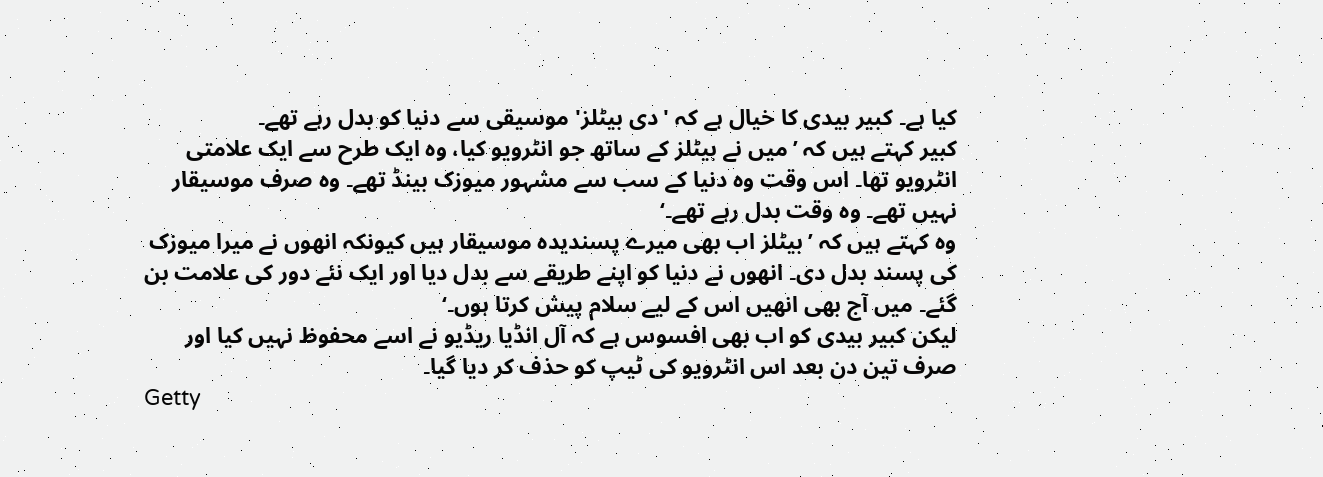کیا ہے۔ کبیر بیدی کا خیال ہے کہ 'دی بیٹلز' موسیقی سے دنیا کو بدل رہے تھے۔
کبیر کہتے ہیں کہ ’میں نے بیٹلز کے ساتھ جو انٹرویو کیا، وہ ایک طرح سے ایک علامتی انٹرویو تھا۔ اس وقت وہ دنیا کے سب سے مشہور میوزک بینڈ تھے۔ وہ صرف موسیقار نہیں تھے۔ وہ وقت بدل رہے تھے۔‘
وہ کہتے ہیں کہ ’بیٹلز اب بھی میرے پسندیدہ موسیقار ہیں کیونکہ انھوں نے میرا میوزک کی پسند بدل دی۔ انھوں نے دنیا کو اپنے طریقے سے بدل دیا اور ایک نئے دور کی علامت بن گئے۔ میں آج بھی انھیں اس کے لیے سلام پیش کرتا ہوں۔‘
لیکن کبیر بیدی کو اب بھی افسوس ہے کہ آل انڈیا ریڈیو نے اسے محفوظ نہیں کیا اور صرف تین دن بعد اس انٹرویو کی ٹیپ کو حذف کر دیا گیا۔
Getty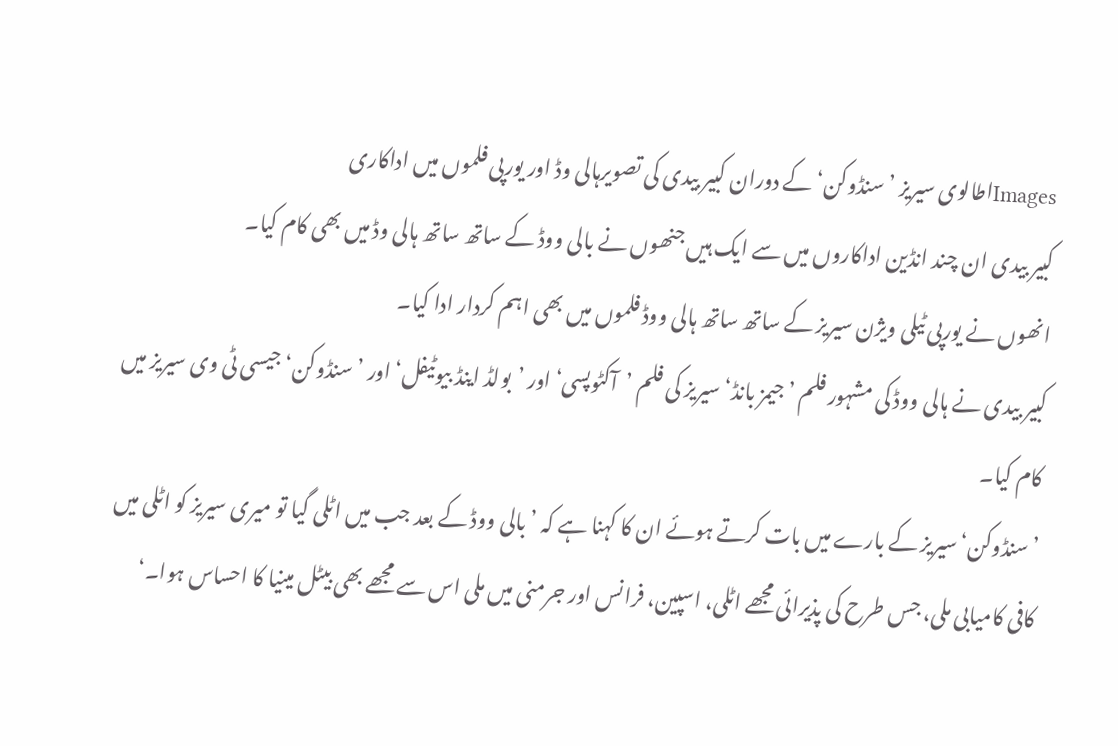Imagesاطالوی سیریز ’سنڈوکن‘ کے دوران کبیر بیدی کی تصویرہالی وڈ اور یورپی فلموں میں اداکاری
کبیر بیدی ان چند انڈین اداکاروں میں سے ایک ہیں جنھوں نے بالی ووڈ کے ساتھ ساتھ ہالی وڈ میں بھی کام کیا۔
انھوں نے یورپی ٹیلی ویژن سیریز کے ساتھ ساتھ ہالی ووڈ فلموں میں بھی اہم کردار ادا کیا۔
کبیر بیدی نے ہالی ووڈ کی مشہور فلم ’جیمز بانڈ‘ سیریز کی فلم ’آکٹوپسی‘ اور ’بولڈ اینڈ بیوٹیفل‘ اور ’سنڈوکن‘ جیسی ٹی وی سیریز میں کام کیا۔
’سنڈوکن‘ سیریز کے بارے میں بات کرتے ہوئے ان کا کہنا ہے کہ ’بالی ووڈ کے بعد جب میں اٹلی گیا تو میری سیریز کو اٹلی میں کافی کامیابی ملی، جس طرح کی پذیرائی مجھے اٹلی، اسپین، فرانس اور جرمنی میں ملی اس سے مجھے بھی بیٹل مینیا کا احساس ہوا۔‘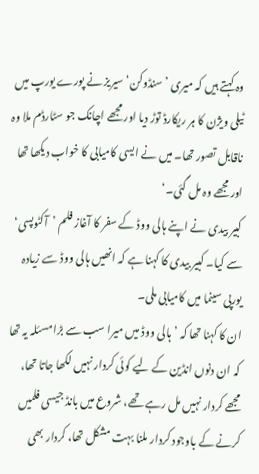وہ کہتے ہیں کہ میری ’سنڈوکن‘ سیریز نے پورے یورپ میں ٹیلی ویژن کا ہر ریکارڈ توڑ دیا اور مجھے اچانک جو سٹارڈم ملا وہ ناقابل تصور تھا۔ میں نے ایسی کامیابی کا خواب دیکھا تھا اور مجھے وہ مل گئی۔‘
کبیر بیدی نے اپنے ہالی ووڈ کے سفر کا آغاز فلم ’آکٹوپسی‘ سے کیا۔ کبیر بیدی کا کہنا ہے کہ انھیں ہالی ووڈ سے زیادہ یورپی سینما میں کامیابی ملی۔
ان کا کہنا تھا کہ ’ہالی ووڈ میں میرا سب سے بڑا مسئلہ یہ تھا کہ ان دنوں انڈین کے لیے کوئی کردار نہیں لکھا جاتا تھا، مجھے کردار نہیں مل رہے تھے، شروع میں بانڈ جیسی فلمیں کرنے کے باوجود کردار ملنا بہت مشکل تھا، کردار بھی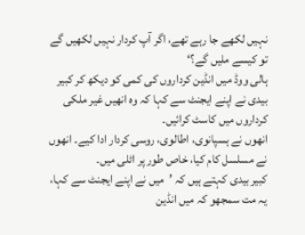نہیں لکھے جا رہے تھے، اگر آپ کردار نہیں لکھیں گے تو کیسے ملیں گے؟‘
ہالی ووڈ میں انڈین کرداروں کی کمی کو دیکھ کر کبیر بیدی نے اپنے ایجنٹ سے کہا کہ وہ انھیں غیر ملکی کرداروں میں کاسٹ کرائیں۔
انھوں نے ہسپانوی، اطالوی، روسی کردار ادا کیے۔ انھوں نے مسلسل کام کیا، خاص طور پر اٹلی میں۔
کبیر بیدی کہتے ہیں کہ ’میں نے اپنے ایجنٹ سے کہا، یہ مت سمجھو کہ میں انڈین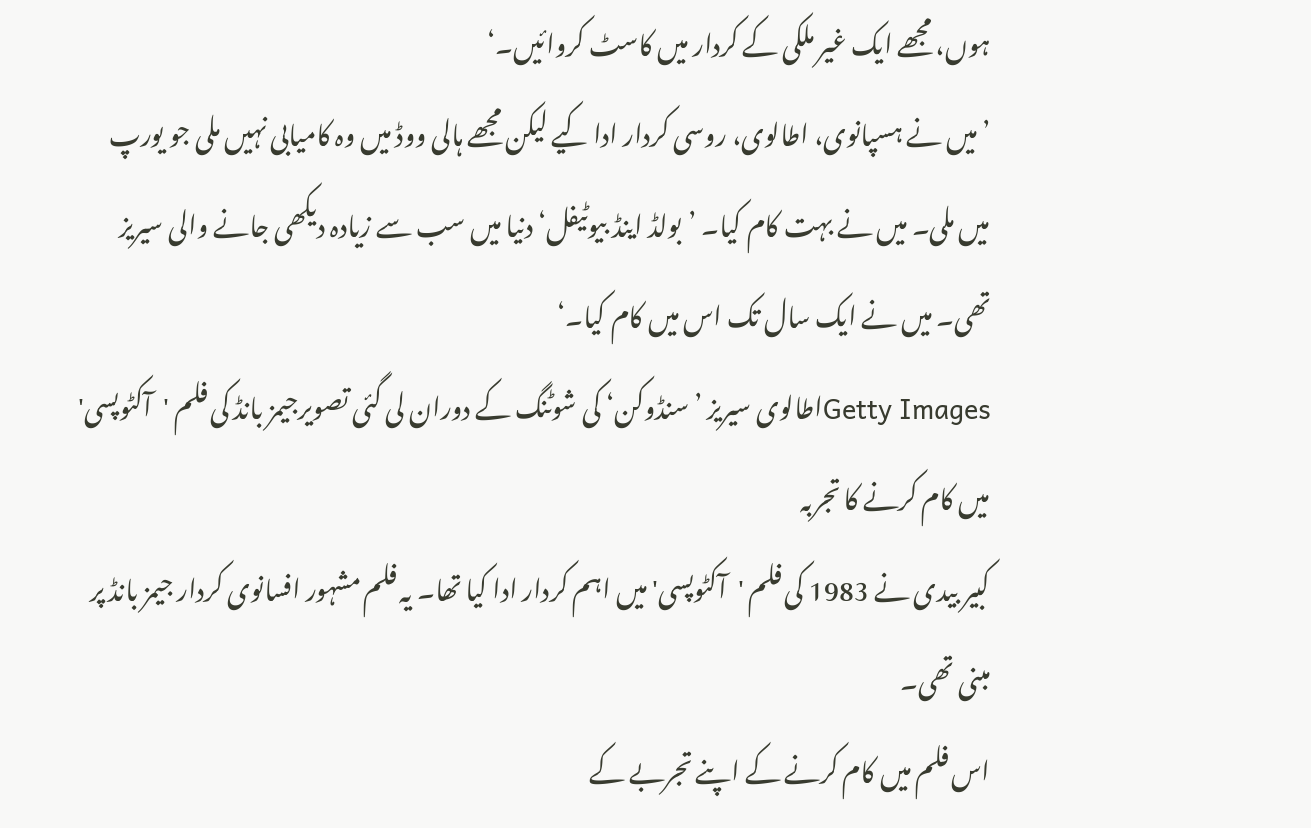ہوں، مجھے ایک غیر ملکی کے کردار میں کاسٹ کروائیں۔‘
’میں نے ہسپانوی، اطالوی، روسی کردار ادا کیے لیکن مجھے ہالی ووڈ میں وہ کامیابی نہیں ملی جو یورپ میں ملی۔ میں نے بہت کام کیا۔ ’بولڈ اینڈ بیوٹیفل‘ دنیا میں سب سے زیادہ دیکھی جانے والی سیریز تھی۔ میں نے ایک سال تک اس میں کام کیا۔‘
Getty Imagesاطالوی سیریز ’سنڈوکن‘ کی شوٹنگ کے دوران لی گئی تصویرجیمز بانڈ کی فلم 'آکٹوپسی' میں کام کرنے کا تجربہ
کبیر بیدی نے 1983 کی فلم 'آکٹوپسی' میں اہم کردار ادا کیا تھا۔ یہ فلم مشہور افسانوی کردار جیمز بانڈ پر مبنی تھی۔
اس فلم میں کام کرنے کے اپنے تجربے کے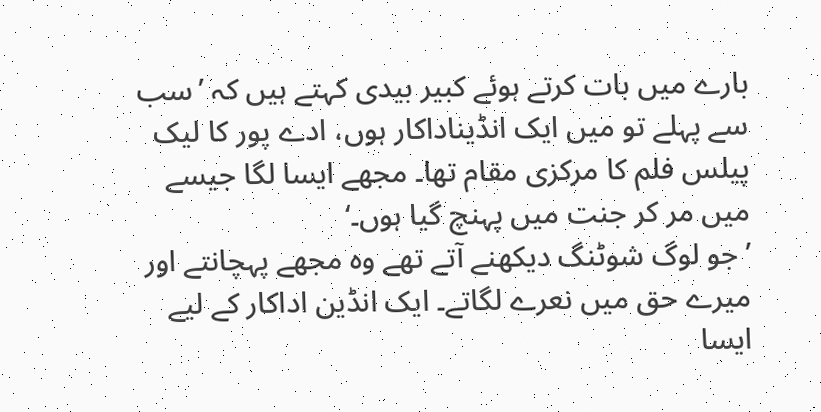بارے میں بات کرتے ہوئے کبیر بیدی کہتے ہیں کہ ’سب سے پہلے تو میں ایک انڈیناداکار ہوں، ادے پور کا لیک پیلس فلم کا مرکزی مقام تھا۔ مجھے ایسا لگا جیسے میں مر کر جنت میں پہنچ گیا ہوں۔‘
’جو لوگ شوٹنگ دیکھنے آتے تھے وہ مجھے پہچانتے اور میرے حق میں نعرے لگاتے۔ ایک انڈین اداکار کے لیے ایسا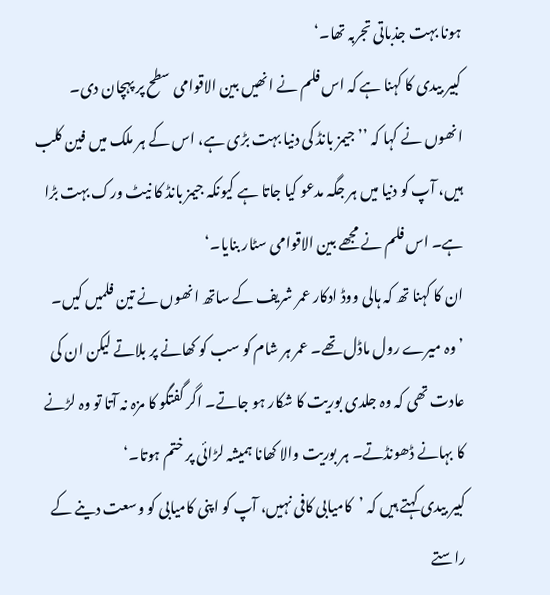ہونا بہت جذباتی تجربہ تھا۔‘
کبیر بیدی کا کہنا ہے کہ اس فلم نے انھیں بین الاقوامی سطح پر پہچان دی۔
انھوں نے کہا کہ ’’جیمز بانڈ کی دنیا بہت بڑی ہے، اس کے ہر ملک میں فین کلب ہیں، آپ کو دنیا میں ہر جگہ مدعو کیا جاتا ہے کیونکہ جیمز بانڈ کا نیٹ ورک بہت بڑا ہے۔ اس فلم نے مجھے بین الاقوامی سٹار بنایا۔‘
ان کا کہنا تھ کہ ہالی ووڈ ادکار عمر شریف کے ساتھ انھوں نے تین فلمیں کیں۔
’وہ میرے رول ماڈل تھے۔ عمر ہر شام کو سب کو کھانے پر بلاتے لیکن ان کی عادت تھی کہ وہ جلدی بوریت کا شکار ہو جاتے۔ اگر گفتگو کا مزہ نہ آتا تو وہ لڑنے کا بہانے ڈھونڈتے۔ ہر بوریت والا کھانا ہمیشہ لڑائی پر ختم ہوتا۔‘
کبیر بیدی کہتے ہیں کہ ’کامیابی کافی نہیں، آپ کو اپنی کامیابی کو وسعت دینے کے راستے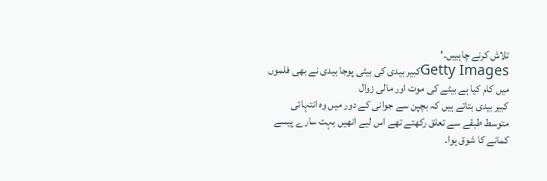تلاش کرنے چاہییں۔‘
Getty Imagesکبیر بیدی کی بیٹی پوجا بیدی نے بھی فلموں میں کام کیا ہے بیٹے کی موت اور مالی زوال
کبیر بیدی بتاتے ہیں کہ بچپن سے جوانی کے دور میں وہ انتہائی متوسط طبقے سے تعلق رکھتے تھے اس لیے انھیں بہت سارے پیسے کمانے کا شوق ہوا۔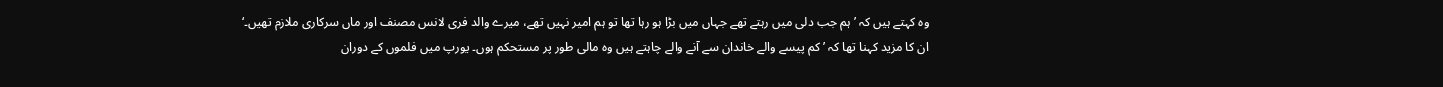وہ کہتے ہیں کہ ’ہم جب دلی میں رہتے تھے جہاں میں بڑا ہو رہا تھا تو ہم امیر نہیں تھے، میرے والد فری لانس مصنف اور ماں سرکاری ملازم تھیں۔‘
ان کا مزید کہنا تھا کہ ’کم پیسے والے خاندان سے آنے والے چاہتے ہیں وہ مالی طور پر مستحکم ہوں۔ یورپ میں فلموں کے دوران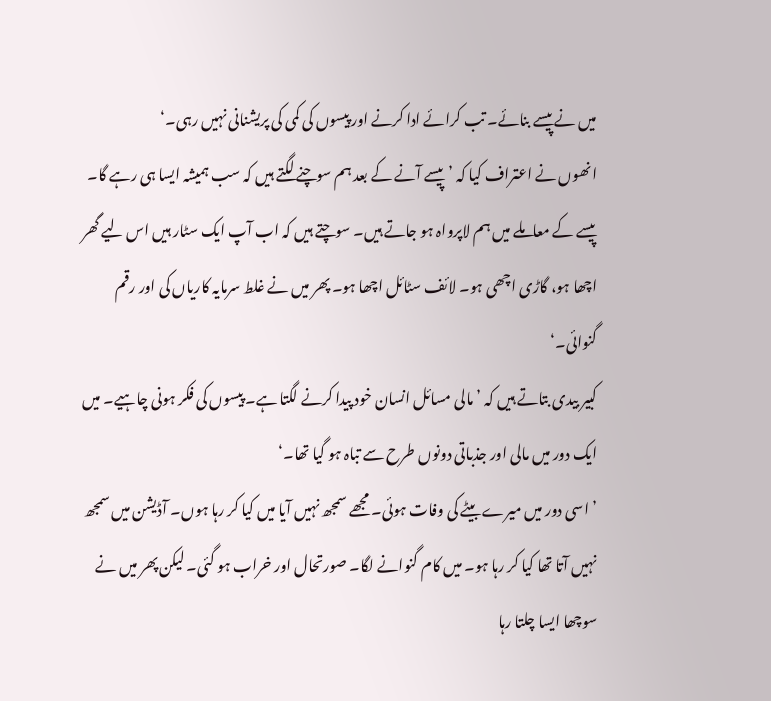میں نے پیسے بنائے۔ تب کرائے ادا کرنے اور پیسوں کی کمی کی پریشنانی نہیں رہی۔‘
انھوں نے اعتراف کیا کہ ’پیسے آنے کے بعد ہم سوچنے لگتے ہیں کہ سب ہمیشہ ایسا ہی رہے گا۔ پیسے کے معاملے میں ہم لاپرواہ ہو جاتے ہیں۔ سوچتے ہیں کہ اب آپ ایک سٹار ہیں اس لیے گھر اچھا ہو، گاڑی اچھی ہو۔ لائف سٹائل اچھا ہو۔ پھر میں نے غلط سرمایہ کاریاں کی اور رقم گنوائی۔‘
کبیر بیدی بتاتے ہیں کہ ’مالی مسائل انسان خود پیدا کرنے لگتا ہے۔ پیسوں کی فکر ہونی چاہیے۔ میں ایک دور میں مالی اور جذباتی دونوں طرح سے تباہ ہو گیا تھا۔‘
’اسی دور میں میرے بیٹے کی وفات ہوئی۔ مجھے سمجھ نہیں آیا میں کیا کر رہا ہوں۔ آڈیشن میں سمجھ نہیں آتا تھا کیا کر رہا ہو۔ میں کام گنوانے لگا۔ صورتحال اور خراب ہو گئی۔ لیکن پھر میں نے سوچھا ایسا چلتا رہا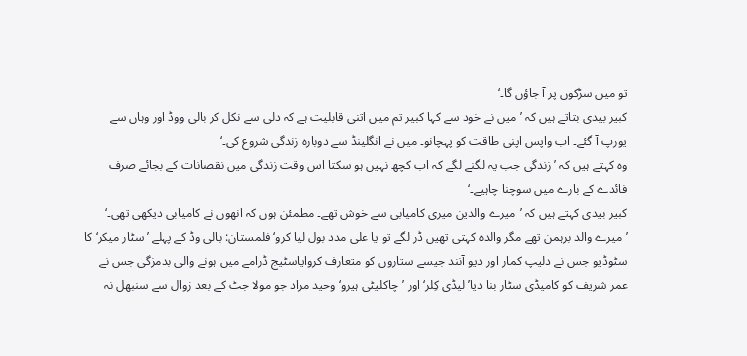تو میں سڑکوں پر آ جاؤں گا۔‘
کبیر بیدی بتاتے ہیں کہ ’میں نے خود سے کہا کبیر تم میں اتنی قابلیت ہے کہ دلی سے نکل کر بالی ووڈ اور وہاں سے یورپ آ گئے۔ اب واپس اپنی طاقت کو پہچانو۔ میں نے انگلینڈ سے دوبارہ زندگی شروع کی۔‘
وہ کہتے ہیں کہ ’زندگی جب یہ لگنے لگے کہ اب کچھ نہیں ہو سکتا اس وقت زندگی میں نقصانات کے بجائے صرف فائدے کے بارے میں سوچنا چاہیے۔‘
کبیر بیدی کہتے ہیں کہ ’میرے والدین میری کامیابی سے خوش تھے۔ مطمئن ہوں کہ انھوں نے کامیابی دیکھی تھی۔‘
’میرے والد برہمن تھے مگر والدہ کہتی تھیں ڈر لگے تو یا علی مدد بول لیا کرو‘فلمستان: بالی وڈ کے پہلے ’سٹار میکر‘ کا سٹوڈیو جس نے دلیپ کمار اور دیو آنند جیسے ستاروں کو متعارف کروایاسٹیج ڈرامے میں ہونے والی بدمزگی جس نے عمر شریف کو کامیڈی سٹار بنا دیا’لیڈی کِلر‘ اور ’چاکلیٹی ہیرو‘ وحید مراد جو مولا جٹ کے بعد زوال سے سنبھل نہ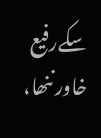سکےرفیع خاور ننھا،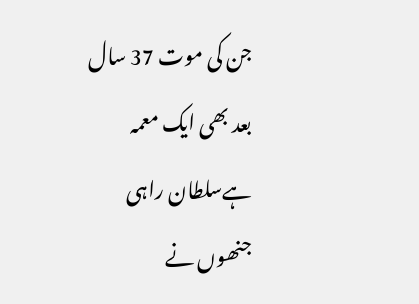جن کی موت 37 سال بعد بھی ایک معمہ ہےسلطان راہی جنھوں نے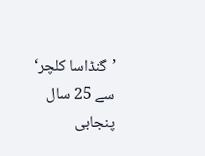’گنڈاسا کلچر‘ سے 25 سال پنجابی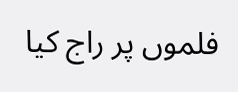فلموں پر راج کیا